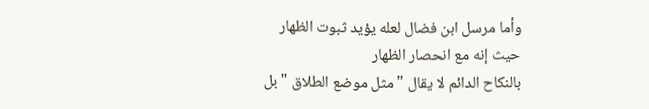وأما مرسل ابن فضال لعله يؤيد ثبوت الظهار حيث إنه مع انحصار الظهار
بالنكاح الدائم لا يقال " مثل موضع الطلاق " بل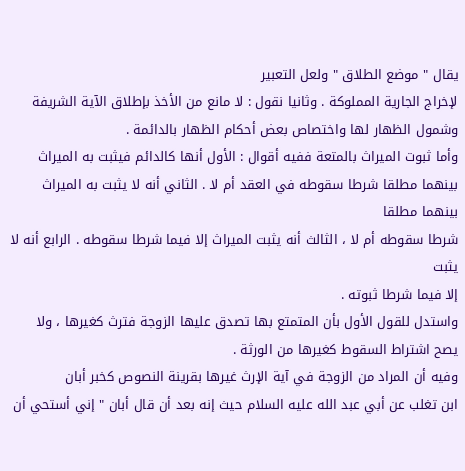يقال " موضع الطلاق " ولعل التعبير
لإخراج الجارية المملوكة . وثانيا نقول : لا مانع من الأخذ بإطلاق الآية الشريفة
وشمول الظهار لها واختصاص بعض أحكام الظهار بالدائمة .
وأما ثبوت الميراث بالمتعة ففيه أقوال : الأول أنها كالدائم فيثبت به الميراث
بينهما مطلقا شرطا سقوطه في العقد أم لا . الثاني أنه لا يثبت به الميراث بينهما مطلقا
شرطا سقوطه أم لا ، الثالث أنه يثبت الميراث إلا فيما شرطا سقوطه . الرابع أنه لا يثبت
إلا فيما شرطا ثبوته .
واستدل للقول الأول بأن المتمتع بها تصدق عليها الزوجة فترث كغيرها ، ولا
يصح اشتراط السقوط كغيرها من الورثة .
وفيه أن المراد من الزوجة في آية الإرث غيرها بقرينة النصوص كخبر أبان
ابن تغلب عن أبي عبد الله عليه السلام حيث إنه بعد أن قال أبان " إني أستحي أن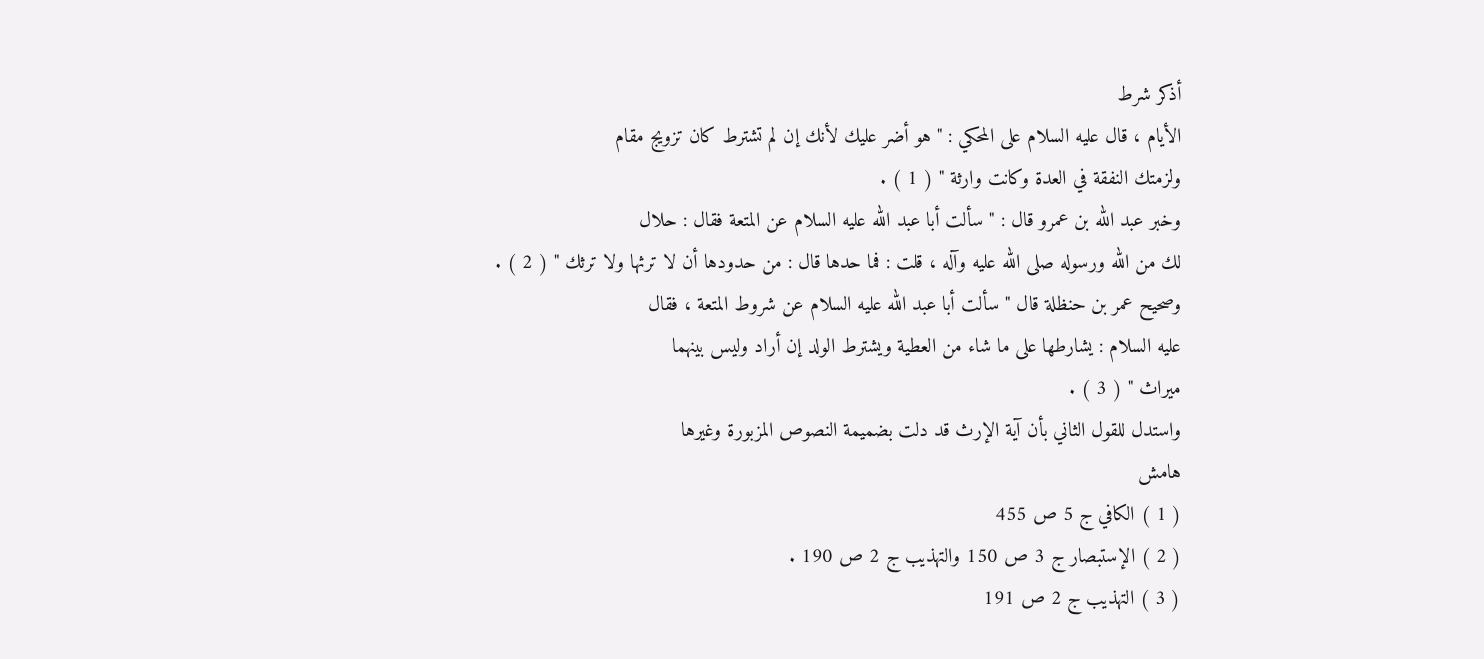أذكر شرط
الأيام ، قال عليه السلام على المحكي : " هو أضر عليك لأنك إن لم تشترط كان تزويج مقام
ولزمتك النفقة في العدة وكانت وارثة " ( 1 ) .
وخبر عبد الله بن عمرو قال : " سألت أبا عبد الله عليه السلام عن المتعة فقال : حلال
لك من الله ورسوله صلى الله عليه وآله ، قلت : فما حدها قال : من حدودها أن لا ترثها ولا ترثك " ( 2 ) .
وصحيح عمر بن حنظلة قال " سألت أبا عبد الله عليه السلام عن شروط المتعة ، فقال
عليه السلام : يشارطها على ما شاء من العطية ويشترط الولد إن أراد وليس بينهما
ميراث " ( 3 ) .
واستدل للقول الثاني بأن آية الإرث قد دلت بضميمة النصوص المزبورة وغيرها
هامش
( 1 ) الكافي ج 5 ص 455
( 2 ) الإستبصار ج 3 ص 150 والتهذيب ج 2 ص 190 .
( 3 ) التهذيب ج 2 ص 191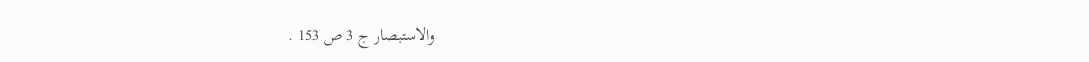والاستبصار ج 3 ص 153 .